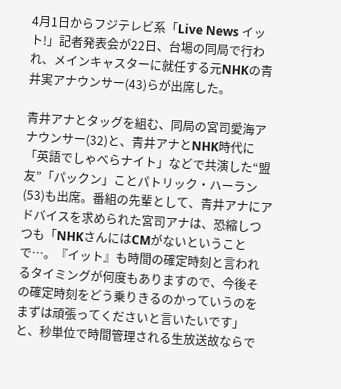4月1日からフジテレビ系「Live News イット!」記者発表会が22日、台場の同局で行われ、メインキャスターに就任する元NHKの青井実アナウンサー(43)らが出席した。

青井アナとタッグを組む、同局の宮司愛海アナウンサー(32)と、青井アナとNHK時代に「英語でしゃべらナイト」などで共演した“盟友”「パックン」ことパトリック・ハーラン(53)も出席。番組の先輩として、青井アナにアドバイスを求められた宮司アナは、恐縮しつつも「NHKさんにはCMがないということで…。『イット』も時間の確定時刻と言われるタイミングが何度もありますので、今後その確定時刻をどう乗りきるのかっていうのをまずは頑張ってくださいと言いたいです」と、秒単位で時間管理される生放送故ならで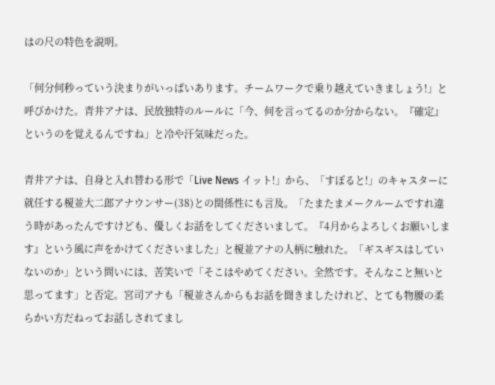はの尺の特色を説明。

「何分何秒っていう決まりがいっぱいあります。チームワークで乗り越えていきましょう!」と呼びかけた。青井アナは、民放独特のルールに「今、何を言ってるのか分からない。『確定』というのを覚えるんですね」と冷や汗気味だった。

青井アナは、自身と入れ替わる形で「Live News イット!」から、「すぽると!」のキャスターに就任する榎並大二郎アナウンサー(38)との関係性にも言及。「たまたまメークルームですれ違う時があったんですけども、優しくお話をしてくださいまして。『4月からよろしくお願いします』という風に声をかけてくださいました」と榎並アナの人柄に触れた。「ギスギスはしていないのか」という問いには、苦笑いで「そこはやめてください。全然です。そんなこと無いと思ってます」と否定。宮司アナも「榎並さんからもお話を聞きましたけれど、とても物腰の柔らかい方だねってお話しされてまし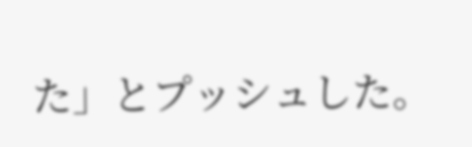た」とプッシュした。